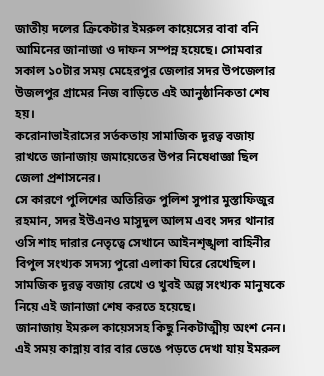জাতীয় দলের ক্রিকেটার ইমরুল কায়েসের বাবা বনি আমিনের জানাজা ও দাফন সম্পন্ন হয়েছে। সোমবার সকাল ১০টার সময় মেহেরপুর জেলার সদর উপজেলার উজলপুর গ্রামের নিজ বাড়িতে এই আনুষ্ঠানিকতা শেষ হয়।
করোনাভাইরাসের সর্তকতায় সামাজিক দূরত্ব বজায় রাখতে জানাজায় জমায়েতের উপর নিষেধাজ্ঞা ছিল জেলা প্রশাসনের।
সে কারণে পুলিশের অতিরিক্ত পুলিশ সুপার মুস্তাফিজুর রহমান, সদর ইউএনও মাসুদুল আলম এবং সদর থানার ওসি শাহ দারার নেতৃত্বে সেখানে আইনশৃঙ্খলা বাহিনীর বিপুল সংখ্যক সদস্য পুরো এলাকা ঘিরে রেখেছিল।
সামজিক দূরত্ব বজায় রেখে ও খুবই অল্প সংখ্যক মানুষকে নিয়ে এই জানাজা শেষ করতে হয়েছে।
জানাজায় ইমরুল কায়েসসহ কিছু নিকটাত্মীয় অংশ নেন। এই সময় কান্নায় বার বার ভেঙে পড়তে দেখা যায় ইমরুল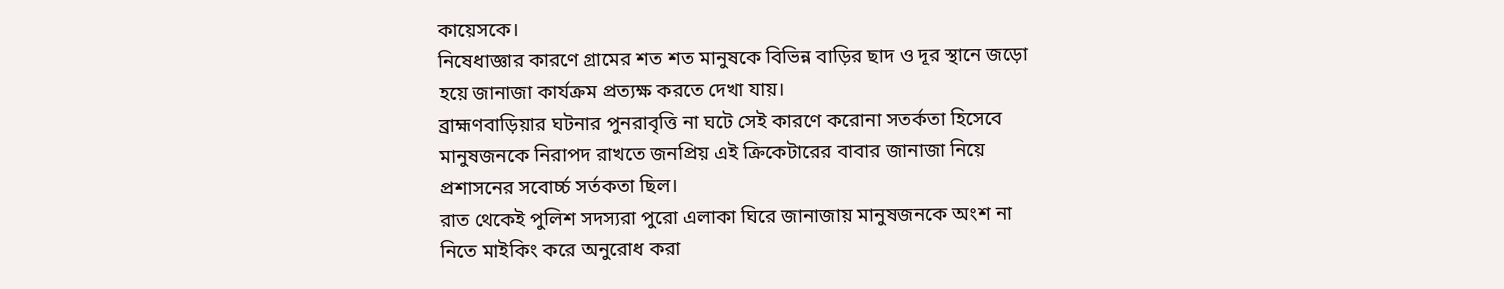কায়েসকে।
নিষেধাজ্ঞার কারণে গ্রামের শত শত মানুষকে বিভিন্ন বাড়ির ছাদ ও দূর স্থানে জড়ো হয়ে জানাজা কার্যক্রম প্রত্যক্ষ করতে দেখা যায়।
ব্রাহ্মণবাড়িয়ার ঘটনার পুনরাবৃত্তি না ঘটে সেই কারণে করোনা সতর্কতা হিসেবে মানুষজনকে নিরাপদ রাখতে জনপ্রিয় এই ক্রিকেটারের বাবার জানাজা নিয়ে প্রশাসনের সবোর্চ্চ সর্তকতা ছিল।
রাত থেকেই পুলিশ সদস্যরা পুরো এলাকা ঘিরে জানাজায় মানুষজনকে অংশ না নিতে মাইকিং করে অনুরোধ করা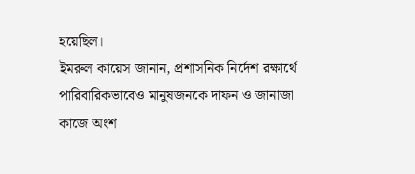হয়েছিল।
ইমরুল কায়েস জানান, প্রশাসনিক নির্দেশ রক্ষার্থে পারিবারিকভাবেও মানুষজনকে দাফন ও জানাজা কাজে অংশ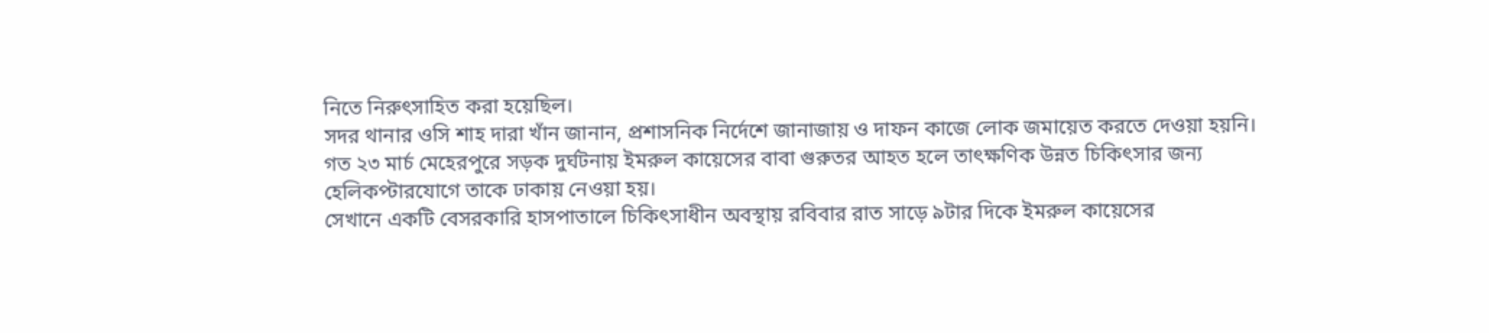নিতে নিরুৎসাহিত করা হয়েছিল।
সদর থানার ওসি শাহ দারা খাঁন জানান, প্রশাসনিক নির্দেশে জানাজায় ও দাফন কাজে লোক জমায়েত করতে দেওয়া হয়নি।
গত ২৩ মার্চ মেহেরপুরে সড়ক দুর্ঘটনায় ইমরুল কায়েসের বাবা গুরুতর আহত হলে তাৎক্ষণিক উন্নত চিকিৎসার জন্য হেলিকপ্টারযোগে তাকে ঢাকায় নেওয়া হয়।
সেখানে একটি বেসরকারি হাসপাতালে চিকিৎসাধীন অবস্থায় রবিবার রাত সাড়ে ৯টার দিকে ইমরুল কায়েসের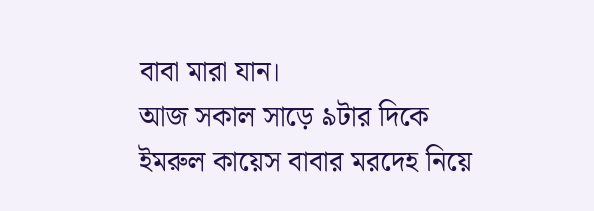বাবা মারা যান।
আজ সকাল সাড়ে ৯টার দিকে ইমরুল কায়েস বাবার মরদেহ নিয়ে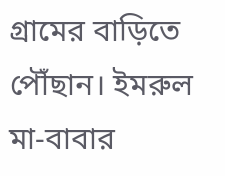গ্রামের বাড়িতে পৌঁছান। ইমরুল মা-বাবার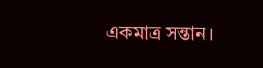একমাত্র সন্তান।